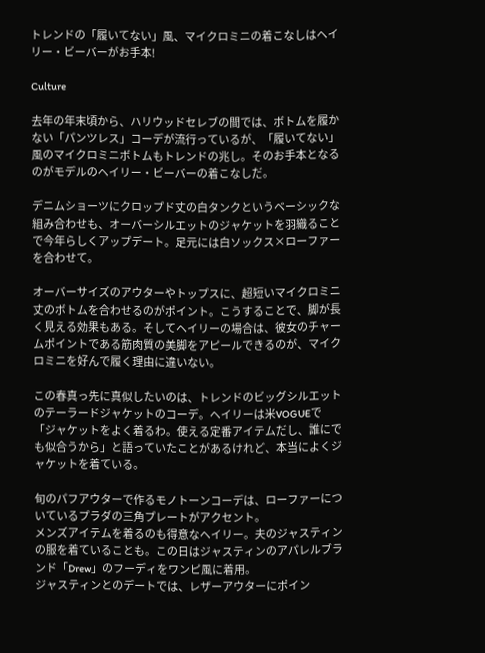トレンドの「履いてない」風、マイクロミニの着こなしはヘイリー・ビーバーがお手本!

Culture

去年の年末頃から、ハリウッドセレブの間では、ボトムを履かない「パンツレス」コーデが流行っているが、「履いてない」風のマイクロミニボトムもトレンドの兆し。そのお手本となるのがモデルのヘイリー・ビーバーの着こなしだ。

デニムショーツにクロップド丈の白タンクというベーシックな組み合わせも、オーバーシルエットのジャケットを羽織ることで今年らしくアップデート。足元には白ソックス×ローファーを合わせて。

オーバーサイズのアウターやトップスに、超短いマイクロミニ丈のボトムを合わせるのがポイント。こうすることで、脚が長く見える効果もある。そしてヘイリーの場合は、彼女のチャームポイントである筋肉質の美脚をアピールできるのが、マイクロミニを好んで履く理由に違いない。

この春真っ先に真似したいのは、トレンドのビッグシルエットのテーラードジャケットのコーデ。ヘイリーは米VOGUEで「ジャケットをよく着るわ。使える定番アイテムだし、誰にでも似合うから」と語っていたことがあるけれど、本当によくジャケットを着ている。

旬のパフアウターで作るモノトーンコーデは、ローファーについているプラダの三角プレートがアクセント。
メンズアイテムを着るのも得意なヘイリー。夫のジャスティンの服を着ていることも。この日はジャスティンのアパレルブランド「Drew」のフーディをワンピ風に着用。
ジャスティンとのデートでは、レザーアウターにポイン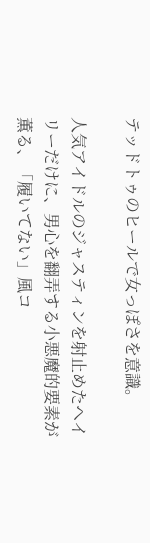テッドトゥのヒールで女っぽさを意識。

人気アイドルのジャスティンを射止めたヘイリーだけに、男心を翻弄する小悪魔的要素が薫る、「履いてない」風コ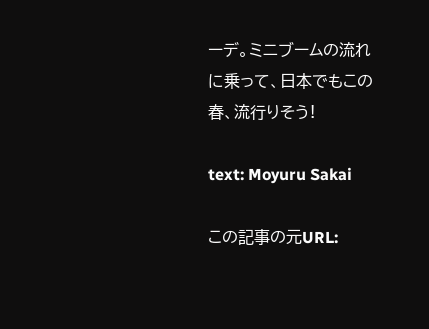ーデ。ミニブームの流れに乗って、日本でもこの春、流行りそう!

text: Moyuru Sakai

この記事の元URL: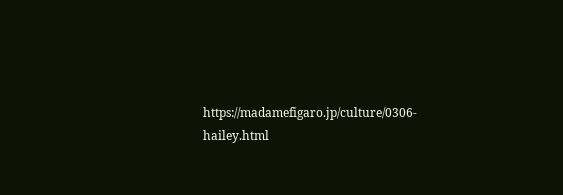https://madamefigaro.jp/culture/0306-hailey.html